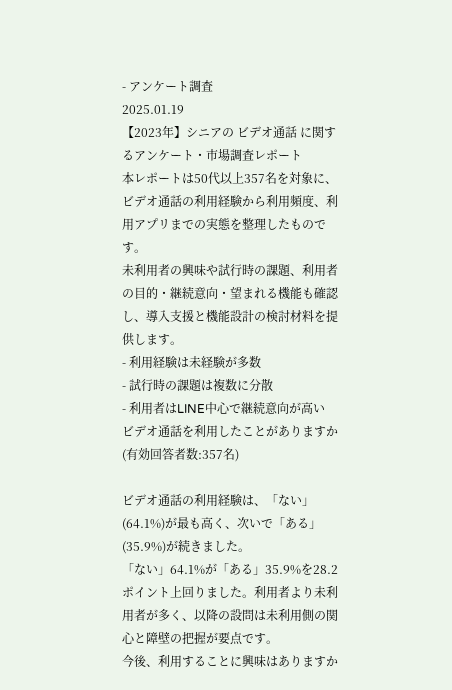- アンケート調査
2025.01.19
【2023年】シニアの ビデオ通話 に関するアンケート・市場調査レポート
本レポートは50代以上357名を対象に、ビデオ通話の利用経験から利用頻度、利用アプリまでの実態を整理したものです。
未利用者の興味や試行時の課題、利用者の目的・継続意向・望まれる機能も確認し、導入支援と機能設計の検討材料を提供します。
- 利用経験は未経験が多数
- 試行時の課題は複数に分散
- 利用者はLINE中心で継続意向が高い
ビデオ通話を利用したことがありますか(有効回答者数:357名)

ビデオ通話の利用経験は、「ない」(64.1%)が最も高く、次いで「ある」(35.9%)が続きました。
「ない」64.1%が「ある」35.9%を28.2ポイント上回りました。利用者より未利用者が多く、以降の設問は未利用側の関心と障壁の把握が要点です。
今後、利用することに興味はありますか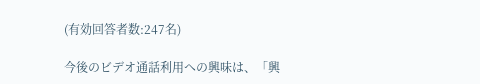(有効回答者数:247名)

今後のビデオ通話利用への興味は、「興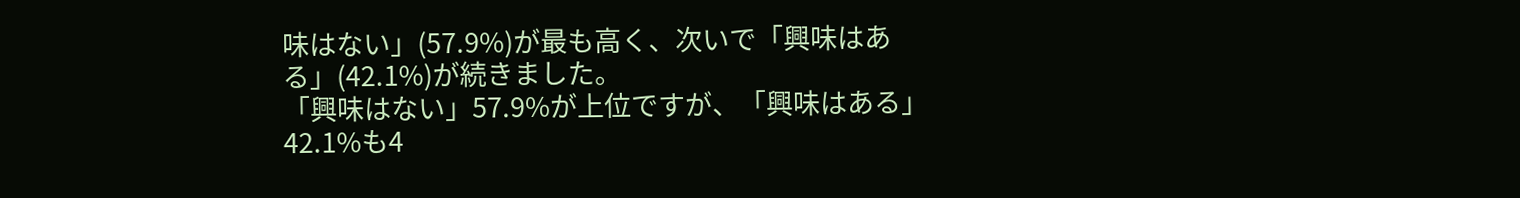味はない」(57.9%)が最も高く、次いで「興味はある」(42.1%)が続きました。
「興味はない」57.9%が上位ですが、「興味はある」42.1%も4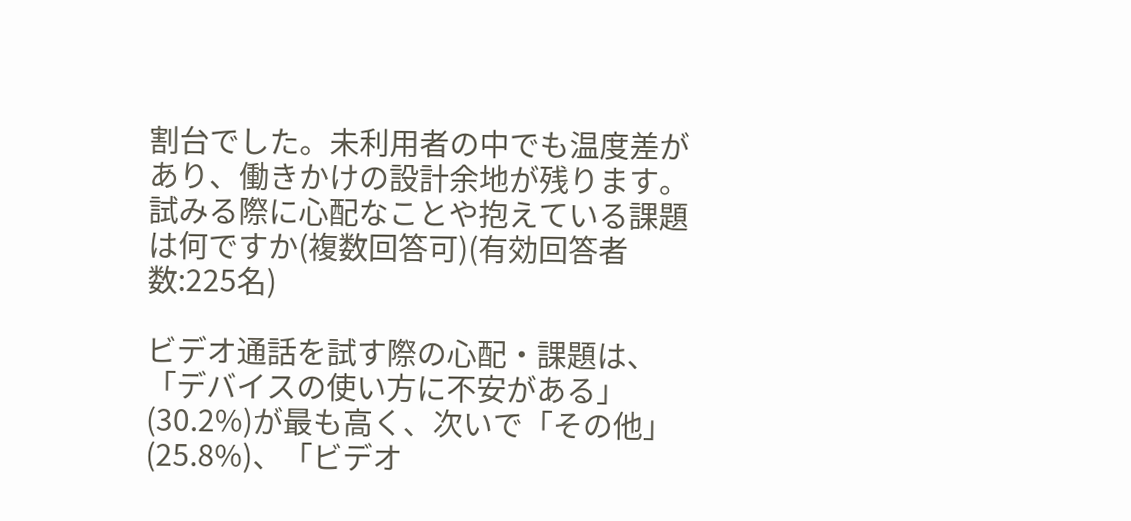割台でした。未利用者の中でも温度差があり、働きかけの設計余地が残ります。
試みる際に心配なことや抱えている課題は何ですか(複数回答可)(有効回答者数:225名)

ビデオ通話を試す際の心配・課題は、「デバイスの使い方に不安がある」(30.2%)が最も高く、次いで「その他」(25.8%)、「ビデオ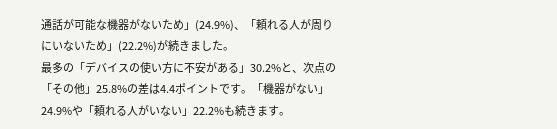通話が可能な機器がないため」(24.9%)、「頼れる人が周りにいないため」(22.2%)が続きました。
最多の「デバイスの使い方に不安がある」30.2%と、次点の「その他」25.8%の差は4.4ポイントです。「機器がない」24.9%や「頼れる人がいない」22.2%も続きます。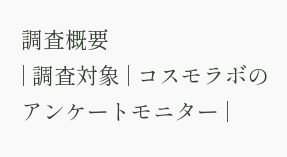調査概要
| 調査対象 | コスモラボのアンケートモニター |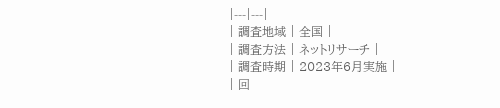|---|---|
| 調査地域 | 全国 |
| 調査方法 | ネットリサーチ |
| 調査時期 | 2023年6月実施 |
| 回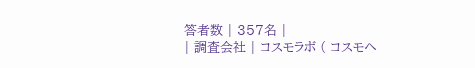答者数 | 357名 |
| 調査会社 | コスモラボ ( コスモヘ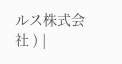ルス株式会社 ) |